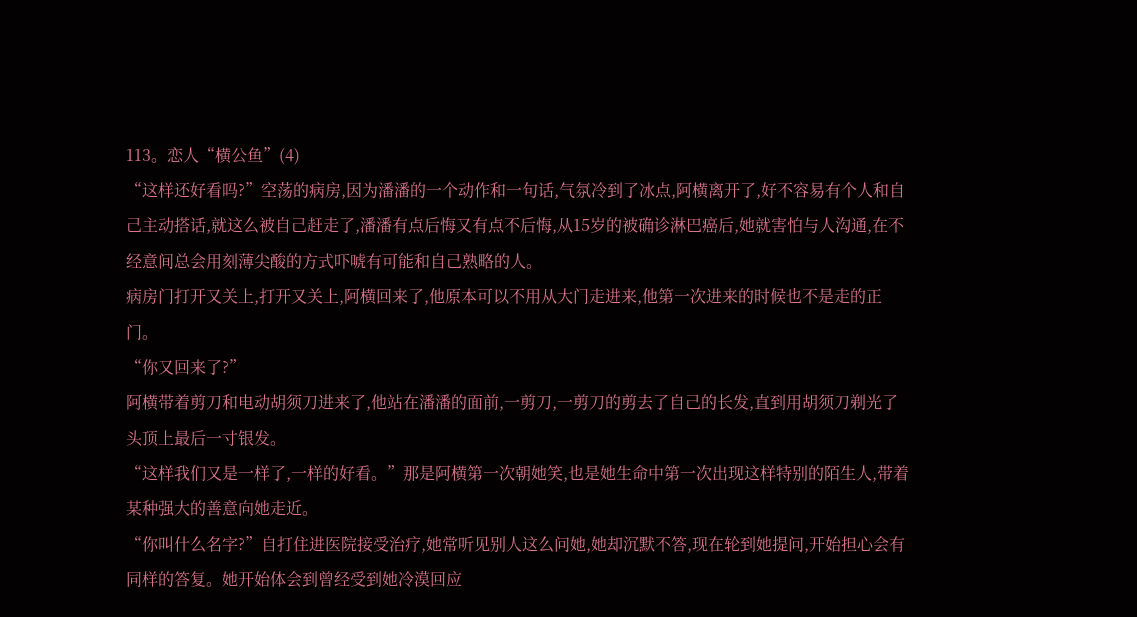113。恋人“横公鱼”(4)
“这样还好看吗?”空荡的病房,因为潘潘的一个动作和一句话,气氛冷到了冰点,阿横离开了,好不容易有个人和自己主动搭话,就这么被自己赶走了,潘潘有点后悔又有点不后悔,从15岁的被确诊淋巴癌后,她就害怕与人沟通,在不经意间总会用刻薄尖酸的方式吓唬有可能和自己熟略的人。
病房门打开又关上,打开又关上,阿横回来了,他原本可以不用从大门走进来,他第一次进来的时候也不是走的正门。
“你又回来了?”
阿横带着剪刀和电动胡须刀进来了,他站在潘潘的面前,一剪刀,一剪刀的剪去了自己的长发,直到用胡须刀剃光了头顶上最后一寸银发。
“这样我们又是一样了,一样的好看。”那是阿横第一次朝她笑,也是她生命中第一次出现这样特别的陌生人,带着某种强大的善意向她走近。
“你叫什么名字?”自打住进医院接受治疗,她常听见别人这么问她,她却沉默不答,现在轮到她提问,开始担心会有同样的答复。她开始体会到曾经受到她冷漠回应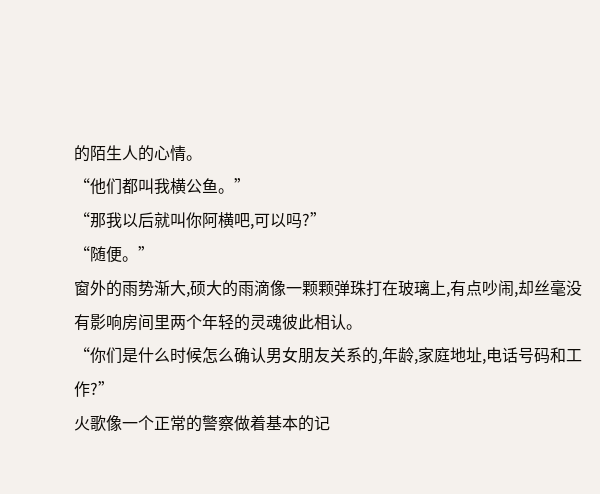的陌生人的心情。
“他们都叫我横公鱼。”
“那我以后就叫你阿横吧,可以吗?”
“随便。”
窗外的雨势渐大,硕大的雨滴像一颗颗弹珠打在玻璃上,有点吵闹,却丝毫没有影响房间里两个年轻的灵魂彼此相认。
“你们是什么时候怎么确认男女朋友关系的,年龄,家庭地址,电话号码和工作?”
火歌像一个正常的警察做着基本的记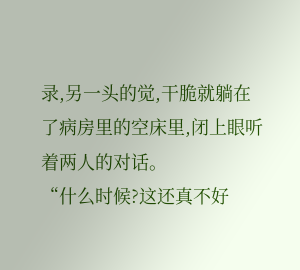录,另一头的觉,干脆就躺在了病房里的空床里,闭上眼听着两人的对话。
“什么时候?这还真不好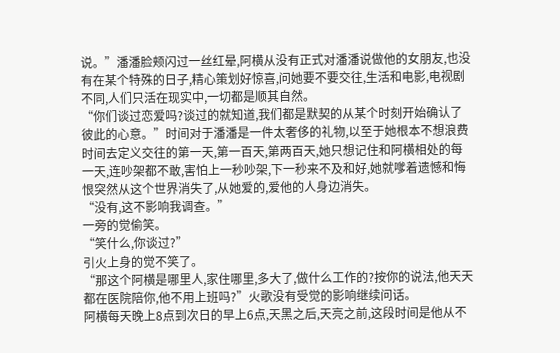说。”潘潘脸颊闪过一丝红晕,阿横从没有正式对潘潘说做他的女朋友,也没有在某个特殊的日子,精心策划好惊喜,问她要不要交往,生活和电影,电视剧不同,人们只活在现实中,一切都是顺其自然。
“你们谈过恋爱吗?谈过的就知道,我们都是默契的从某个时刻开始确认了彼此的心意。”时间对于潘潘是一件太奢侈的礼物,以至于她根本不想浪费时间去定义交往的第一天,第一百天,第两百天,她只想记住和阿横相处的每一天,连吵架都不敢,害怕上一秒吵架,下一秒来不及和好,她就嗲着遗憾和悔恨突然从这个世界消失了,从她爱的,爱他的人身边消失。
“没有,这不影响我调查。”
一旁的觉偷笑。
“笑什么,你谈过?”
引火上身的觉不笑了。
“那这个阿横是哪里人,家住哪里,多大了,做什么工作的?按你的说法,他天天都在医院陪你,他不用上班吗?”火歌没有受觉的影响继续问话。
阿横每天晚上8点到次日的早上6点,天黑之后,天亮之前,这段时间是他从不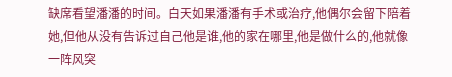缺席看望潘潘的时间。白天如果潘潘有手术或治疗,他偶尔会留下陪着她,但他从没有告诉过自己他是谁,他的家在哪里,他是做什么的,他就像一阵风突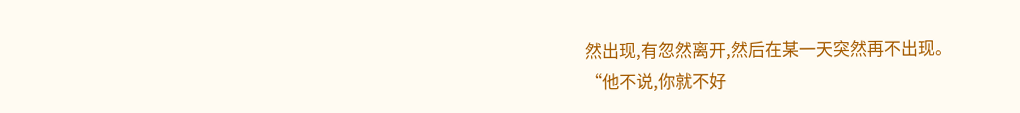然出现,有忽然离开,然后在某一天突然再不出现。
“他不说,你就不好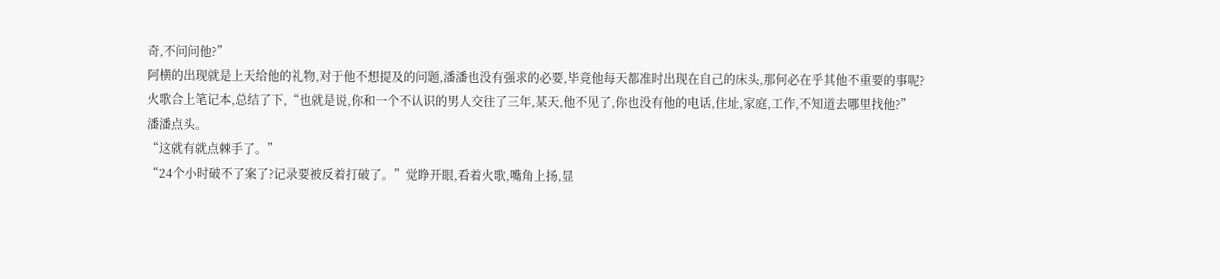奇,不问问他?”
阿横的出现就是上天给他的礼物,对于他不想提及的问题,潘潘也没有强求的必要,毕竟他每天都准时出现在自己的床头,那何必在乎其他不重要的事呢?
火歌合上笔记本,总结了下,“也就是说,你和一个不认识的男人交往了三年,某天,他不见了,你也没有他的电话,住址,家庭,工作,不知道去哪里找他?”
潘潘点头。
“这就有就点棘手了。”
“24个小时破不了案了?记录要被反着打破了。”觉睁开眼,看着火歌,嘴角上扬,显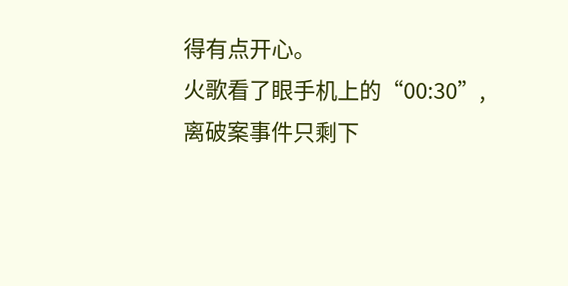得有点开心。
火歌看了眼手机上的“00:30”,离破案事件只剩下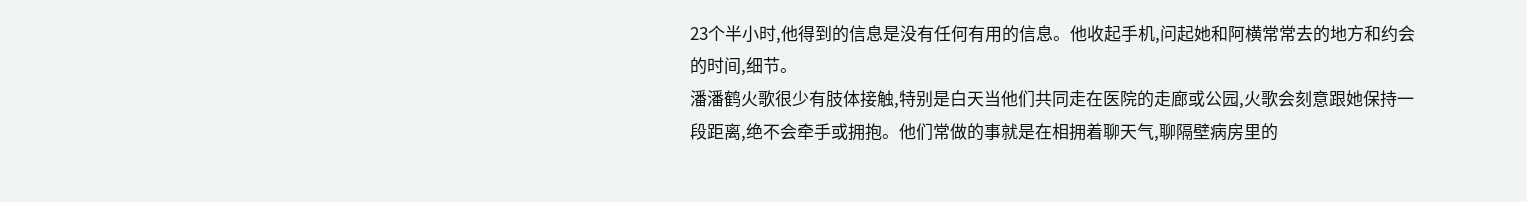23个半小时,他得到的信息是没有任何有用的信息。他收起手机,问起她和阿横常常去的地方和约会的时间,细节。
潘潘鹤火歌很少有肢体接触,特别是白天当他们共同走在医院的走廊或公园,火歌会刻意跟她保持一段距离,绝不会牵手或拥抱。他们常做的事就是在相拥着聊天气,聊隔壁病房里的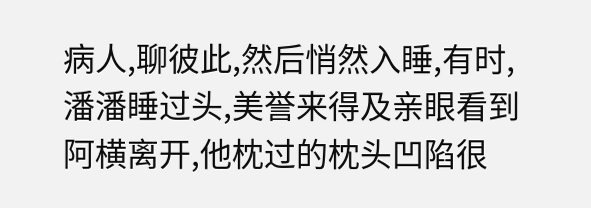病人,聊彼此,然后悄然入睡,有时,潘潘睡过头,美誉来得及亲眼看到阿横离开,他枕过的枕头凹陷很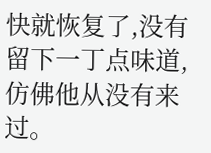快就恢复了,没有留下一丁点味道,仿佛他从没有来过。